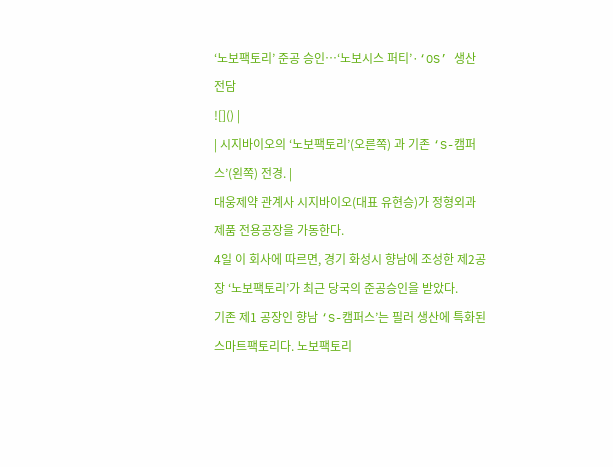‘노보팩토리’ 준공 승인…‘노보시스 퍼티’·‘OS’ 생산 전담
![]() |
| 시지바이오의 ‘노보팩토리’(오른쪽) 과 기존 ‘S-캠퍼스’(왼쪽) 전경. |
대웅제약 관계사 시지바이오(대표 유현승)가 정형외과 제품 전용공장을 가동한다.
4일 이 회사에 따르면, 경기 화성시 향남에 조성한 제2공장 ‘노보팩토리’가 최근 당국의 준공승인을 받았다.
기존 제1 공장인 향남 ‘S-캠퍼스’는 필러 생산에 특화된 스마트팩토리다. 노보팩토리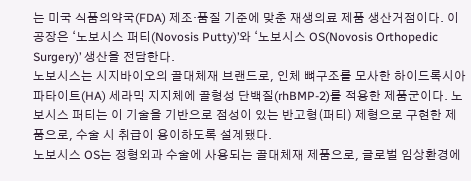는 미국 식품의약국(FDA) 제조·품질 기준에 맞춘 재생의료 제품 생산거점이다. 이 공장은 ‘노보시스 퍼티(Novosis Putty)’와 ‘노보시스 OS(Novosis Orthopedic Surgery)’ 생산을 전담한다.
노보시스는 시지바이오의 골대체재 브랜드로, 인체 뼈구조를 모사한 하이드록시아파타이트(HA) 세라믹 지지체에 골형성 단백질(rhBMP-2)를 적용한 제품군이다. 노보시스 퍼티는 이 기술을 기반으로 점성이 있는 반고형(퍼티) 제형으로 구현한 제품으로, 수술 시 취급이 용이하도록 설계됐다.
노보시스 OS는 정형외과 수술에 사용되는 골대체재 제품으로, 글로벌 임상환경에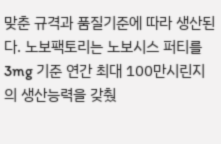맞춘 규격과 품질기준에 따라 생산된다. 노보팩토리는 노보시스 퍼티를 3mg 기준 연간 최대 100만시린지의 생산능력을 갖췄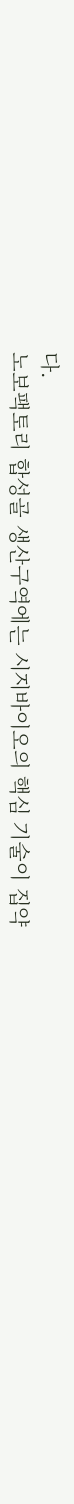다.
노보팩토리 합성골 생산구역에는 시지바이오의 핵심 기술이 집약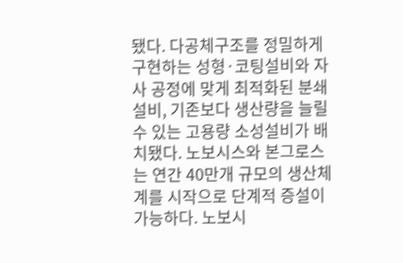됐다. 다공체구조를 정밀하게 구현하는 성형·코팅설비와 자사 공정에 맞게 최적화된 분쇄설비, 기존보다 생산량을 늘릴 수 있는 고용량 소성설비가 배치됐다. 노보시스와 본그로스는 연간 40만개 규모의 생산체계를 시작으로 단계적 증설이 가능하다. 노보시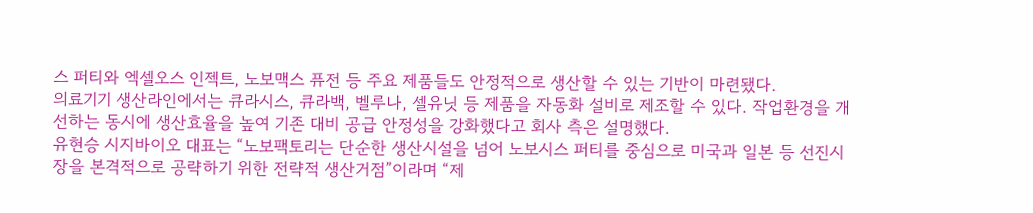스 퍼티와 엑셀오스 인젝트, 노보맥스 퓨전 등 주요 제품들도 안정적으로 생산할 수 있는 기반이 마련됐다.
의료기기 생산라인에서는 큐라시스, 큐라백, 벨루나, 셀유닛 등 제품을 자동화 설비로 제조할 수 있다. 작업환경을 개선하는 동시에 생산효율을 높여 기존 대비 공급 안정성을 강화했다고 회사 측은 설명했다.
유현승 시지바이오 대표는 “노보팩토리는 단순한 생산시설을 넘어 노보시스 퍼티를 중심으로 미국과 일본 등 선진시장을 본격적으로 공략하기 위한 전략적 생산거점”이라며 “제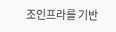조인프라를 기반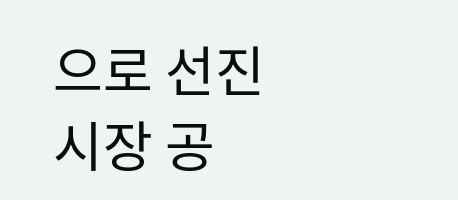으로 선진시장 공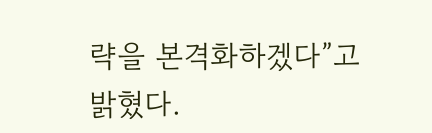략을 본격화하겠다”고 밝혔다.